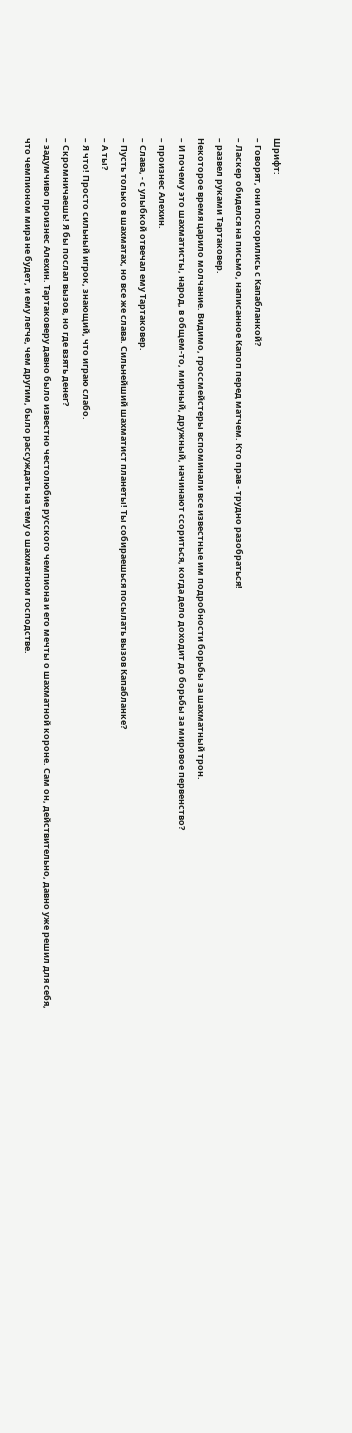Шрифт:
– Говорят, они поссорились с Капабланкой?
– Ласкер обиделся на письмо, написанное Капоп перед матчем. Кто прав - трудно разобраться!
– развел руками Тартаковер.
Некоторое время царило молчание. Видимо, гроссмейстеры вспоминали все известные им подробности борьбы за шахматный трон.
– И почему это шахматисты, народ, в общем-то, мирный, дружный, начинают ссориться, когда дело доходит до борьбы за мировое первенство?
– произнес Алехин.
– Слава, - с улыбкой отвечал ему Тартаковер.
– Пусть только в шахматах, но все же слава. Сильнейший шахматист планеты! Ты собираешься посылать вызов Капабланке?
– А ты?
– Я что! Просто сильный игрок, знающий, что играю слабо.
– Скромничаешь! Я бы послал вызов, но где взять денег?
– задумчиво произнес Алехин. Тартаковеру давно было известно честолюбие русского чемпиона и его мечты о шахматной короне. Сам он, действительно, давно уже решил для себя, что чемпионом мира не будет, и ему легче, чем другим, было рассуждать на тему о шахматном господстве.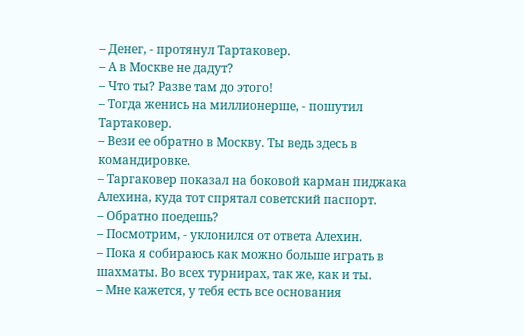– Денег, - протянул Тартаковер.
– А в Москве не дадут?
– Что ты? Разве там до этого!
– Тогда женись на миллионерше, - пошутил Тартаковер.
– Вези ее обратно в Москву. Ты ведь здесь в командировке.
– Таргаковер показал на боковой карман пиджака Алехина, куда тот спрятал советский паспорт.
– Обратно поедешь?
– Посмотрим, - уклонился от ответа Алехин.
– Пока я собираюсь как можно больше играть в шахматы. Во всех турнирах, так же, как и ты.
– Мне кажется, у тебя есть все основания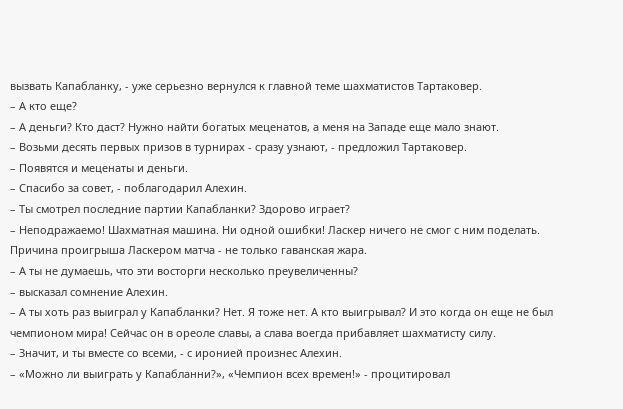вызвать Капабланку, - уже серьезно вернулся к главной теме шахматистов Тартаковер.
– А кто еще?
– А деньги? Кто даст? Нужно найти богатых меценатов, а меня на Западе еще мало знают.
– Возьми десять первых призов в турнирах - сразу узнают, - предложил Тартаковер.
– Появятся и меценаты и деньги.
– Спасибо за совет, - поблагодарил Алехин.
– Ты смотрел последние партии Капабланки? Здорово играет?
– Неподражаемо! Шахматная машина. Ни одной ошибки! Ласкер ничего не смог с ним поделать. Причина проигрыша Ласкером матча - не только гаванская жара.
– А ты не думаешь, что эти восторги несколько преувеличенны?
– высказал сомнение Алехин.
– А ты хоть раз выиграл у Капабланки? Нет. Я тоже нет. А кто выигрывал? И это когда он еще не был чемпионом мира! Сейчас он в ореоле славы, а слава воегда прибавляет шахматисту силу.
– Значит, и ты вместе со всеми, - с иронией произнес Алехин.
– «Можно ли выиграть у Капабланни?», «Чемпион всех времен!» - процитировал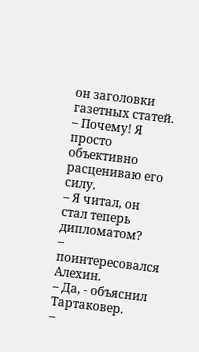он заголовки газетных статей.
– Почему! Я просто объективно расцениваю его силу.
– Я читал, он стал теперь дипломатом?
– поинтересовался Алехин.
– Да, - объяснил Тартаковер.
–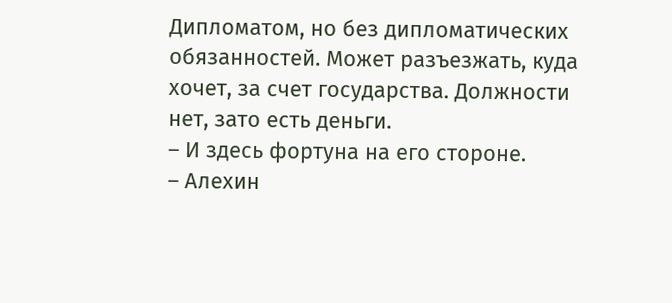Дипломатом, но без дипломатических обязанностей. Может разъезжать, куда хочет, за счет государства. Должности нет, зато есть деньги.
– И здесь фортуна на его стороне.
– Алехин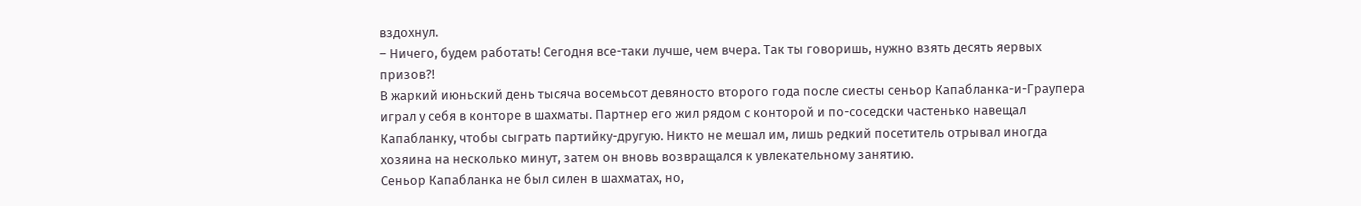вздохнул.
– Ничего, будем работать! Сегодня все-таки лучше, чем вчера. Так ты говоришь, нужно взять десять яервых призов?!
В жаркий июньский день тысяча восемьсот девяносто второго года после сиесты сеньор Капабланка-и-Граупера играл у себя в конторе в шахматы. Партнер его жил рядом с конторой и по-соседски частенько навещал Капабланку, чтобы сыграть партийку-другую. Никто не мешал им, лишь редкий посетитель отрывал иногда хозяина на несколько минут, затем он вновь возвращался к увлекательному занятию.
Сеньор Капабланка не был силен в шахматах, но,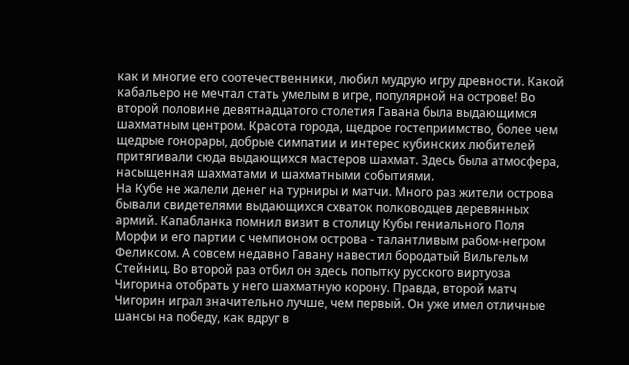как и многие его соотечественники, любил мудрую игру древности. Какой кабальеро не мечтал стать умелым в игре, популярной на острове! Во второй половине девятнадцатого столетия Гавана была выдающимся шахматным центром. Красота города, щедрое гостеприимство, более чем щедрые гонорары, добрые симпатии и интерес кубинских любителей притягивали сюда выдающихся мастеров шахмат. Здесь была атмосфера, насыщенная шахматами и шахматными событиями.
На Кубе не жалели денег на турниры и матчи. Много раз жители острова бывали свидетелями выдающихся схваток полководцев деревянных армий. Капабланка помнил визит в столицу Кубы гениального Поля Морфи и его партии с чемпионом острова - талантливым рабом-негром Феликсом. А совсем недавно Гавану навестил бородатый Вильгельм Стейниц. Во второй раз отбил он здесь попытку русского виртуоза Чигорина отобрать у него шахматную корону. Правда, второй матч Чигорин играл значительно лучше, чем первый. Он уже имел отличные шансы на победу, как вдруг в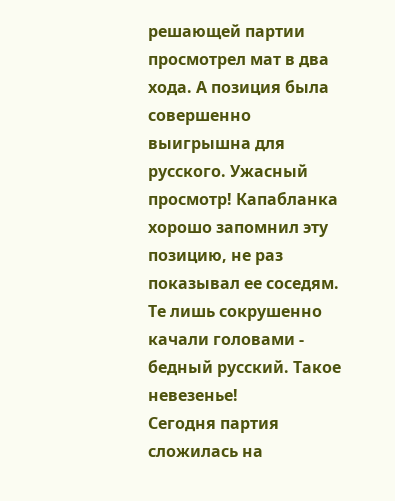решающей партии просмотрел мат в два хода. А позиция была совершенно выигрышна для русского. Ужасный просмотр! Капабланка хорошо запомнил эту позицию, не раз показывал ее соседям. Те лишь сокрушенно качали головами - бедный русский. Такое невезенье!
Сегодня партия сложилась на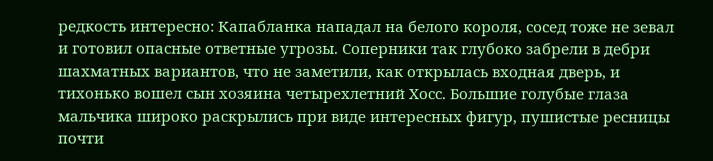редкость интересно: Капабланка нападал на белого короля, сосед тоже не зевал и готовил опасные ответные угрозы. Соперники так глубоко забрели в дебри шахматных вариантов, что не заметили, как открылась входная дверь, и тихонько вошел сын хозяина четырехлетний Хосс. Большие голубые глаза мальчика широко раскрылись при виде интересных фигур, пушистые ресницы почти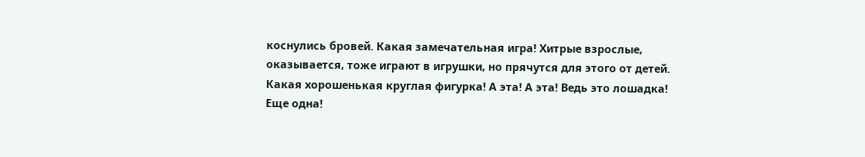коснулись бровей. Какая замечательная игра! Хитрые взрослые, оказывается, тоже играют в игрушки, но прячутся для этого от детей. Какая хорошенькая круглая фигурка! А эта! А эта! Ведь это лошадка! Еще одна!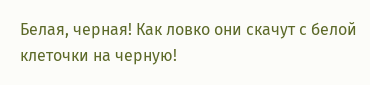Белая, черная! Как ловко они скачут с белой клеточки на черную!